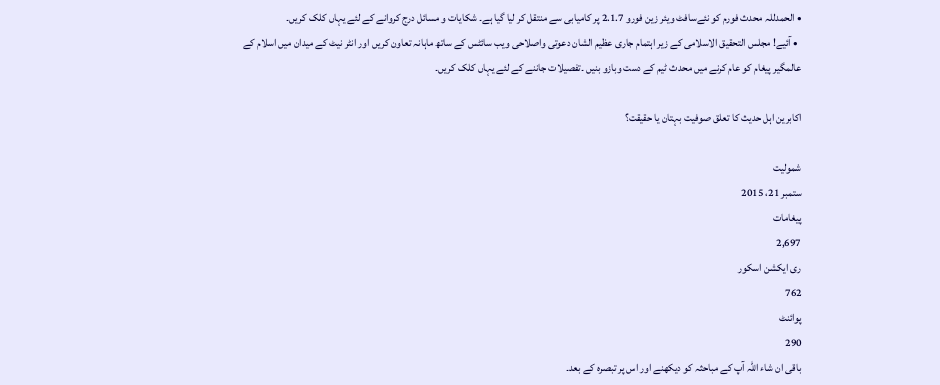• الحمدللہ محدث فورم کو نئےسافٹ ویئر زین فورو 2.1.7 پر کامیابی سے منتقل کر لیا گیا ہے۔ شکایات و مسائل درج کروانے کے لئے یہاں کلک کریں۔
  • آئیے! مجلس التحقیق الاسلامی کے زیر اہتمام جاری عظیم الشان دعوتی واصلاحی ویب سائٹس کے ساتھ ماہانہ تعاون کریں اور انٹر نیٹ کے میدان میں اسلام کے عالمگیر پیغام کو عام کرنے میں محدث ٹیم کے دست وبازو بنیں ۔تفصیلات جاننے کے لئے یہاں کلک کریں۔

اکابرین اہل حدیث کا تعلق صوفیت بہتان یا حقیقت؟

شمولیت
ستمبر 21، 2015
پیغامات
2,697
ری ایکشن اسکور
762
پوائنٹ
290
باقی ان شاء اللہ آپ کے مباحثہ کو دیکهنے اور اس پر تبصرہ کے بعد۔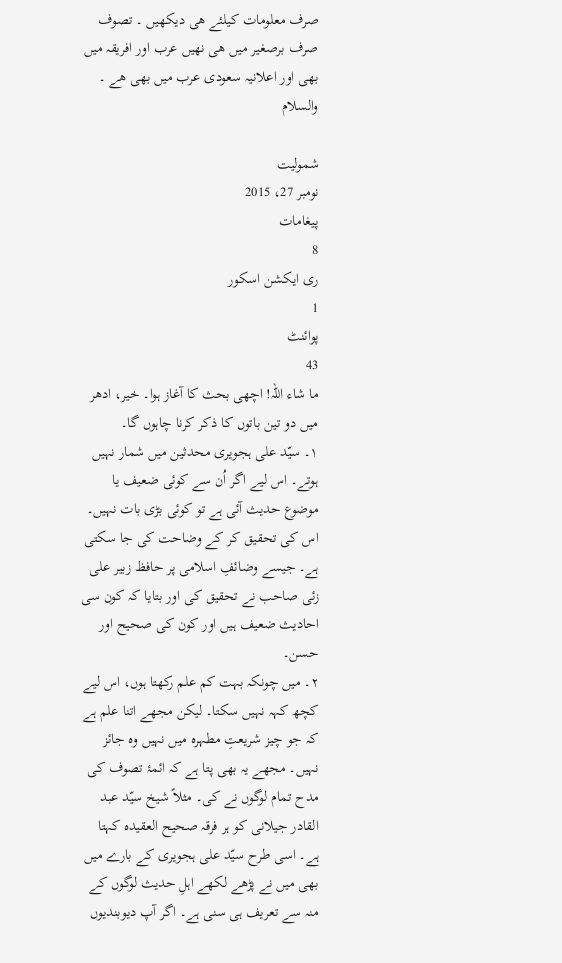صرف معلومات کیلئے هی دیکهیں ۔ تصوف صرف برصغیر میں هی نهیں عرب اور افریقہ میں بهی اور اعلانیہ سعودی عرب میں بهی هے ۔
والسلام

شمولیت
نومبر 27، 2015
پیغامات
8
ری ایکشن اسکور
1
پوائنٹ
43
ما شاء اللہ! اچھی بحث کا آغاز ہوا۔ خیر، ادھر میں دو تین باتوں کا ذکر کرنا چاہوں گا۔
۱۔ سیّد علی ہجویری محدثین میں شمار نہیں ہوتے۔ اس لیے اگر اُن سے کوئی ضعیف یا موضوع حدیث آئی ہے تو کوئی بڑی بات نہیں۔ اس کی تحقیق کر کے وضاحت کی جا سکتی ہے۔ جیسے وضائفِ اسلامی پر حافظ زبیر علی زئی صاحب نے تحقیق کی اور بتایا کہ کون سی احادیث ضعیف ہیں اور کون کی صحیح اور حسن۔
۲۔ میں چونکہ بہت کم علم رکھتا ہوں، اس لیے کچھ کہہ نہیں سکتا۔ لیکن مجھے اتنا علم ہے کہ جو چیز شریعتِ مطہرہ میں نہیں وہ جائز نہیں۔ مجھے یہ بھی پتا ہے کہ ائمۂ تصوف کی مدح تمام لوگوں نے کی۔ مثلاً شیخ سیّد عبد القادر جیلانی کو ہر فرقہ صحیح العقیدہ کہتا ہے۔ اسی طرح سیّد علی ہجویری کے بارے میں بھی میں نے پڑھے لکھے اہلِ حدیث لوگوں کے منہ سے تعریف ہی سنی ہے۔ اگر آپ دیوبندیوں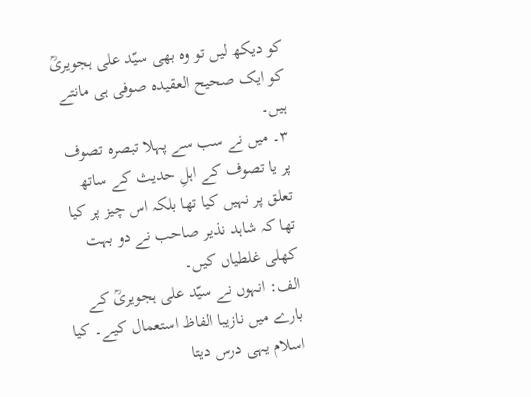کو دیکھ لیں تو وہ بھی سیّد علی ہجویریؒ کو ایک صحیح العقیدہ صوفی ہی مانتے ہیں۔
۳۔ میں نے سب سے پہلا تبصرہ تصوف پر یا تصوف کے اہلِ حدیث کے ساتھ تعلق پر نہیں کیا تھا بلکہ اس چیز پر کیا تھا کہ شاہد نذیر صاحب نے دو بہت کھلی غلطیاں کیں۔
الف: انہوں نے سیّد علی ہجویریؒ کے بارے میں نازیبا الفاظ استعمال کیے۔ کیا اسلام یہی درس دیتا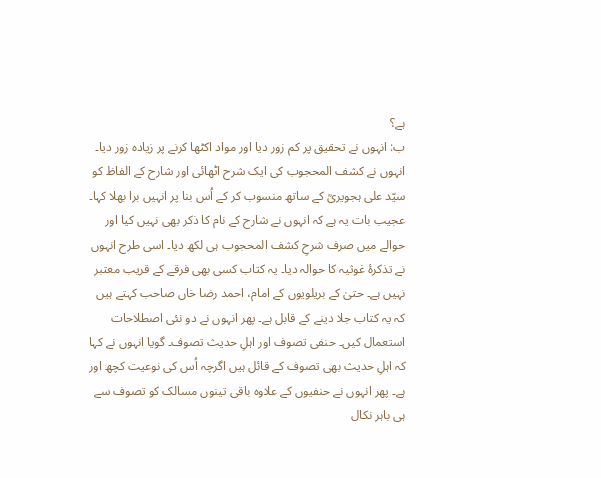ہے؟
ب: انہوں نے تحقیق پر کم زور دیا اور مواد اکٹھا کرنے پر زیادہ زور دیا۔ انہوں نے کشف المحجوب کی ایک شرح اٹھائی اور شارح کے الفاظ کو سیّد علی ہجویریؒ کے ساتھ منسوب کر کے اُس بنا پر انہیں برا بھلا کہا۔ عجیب بات یہ ہے کہ انہوں نے شارح کے نام کا ذکر بھی نہیں کیا اور حوالے میں صرف شرحِ کشف المحجوب ہی لکھ دیا۔ اسی طرح انہوں نے تذکرۂ غوثیہ کا حوالہ دیا۔ یہ کتاب کسی بھی فرقے کے قریب معتبر نہیں ہے۔ حتیٰ کے بریلویوں کے امام، احمد رضا خاں صاحب کہتے ہیں کہ یہ کتاب جلا دینے کے قابل ہے۔ پھر انہوں نے دو نئی اصطلاحات استعمال کیں۔ حنفی تصوف اور اہلِ حدیث تصوف۔ گویا انہوں نے کہا کہ اہلِ حدیث بھی تصوف کے قائل ہیں اگرچہ اُس کی نوعیت کچھ اور ہے۔ پھر انہوں نے حنفیوں کے علاوہ باقی تینوں مسالک کو تصوف سے ہی باہر نکال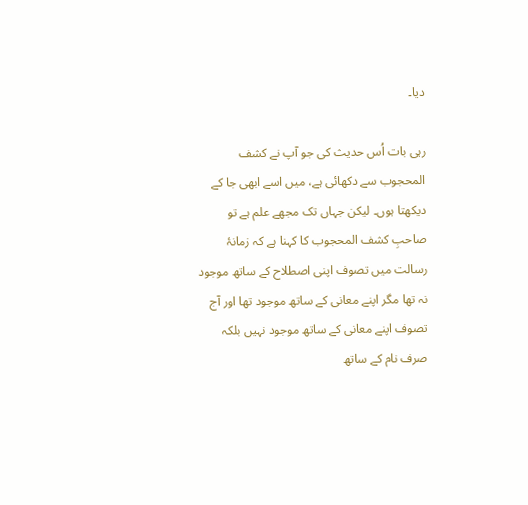دیا۔

رہی بات اُس حدیث کی جو آپ نے کشف المحجوب سے دکھائی ہے، میں اسے ابھی جا کے دیکھتا ہوں۔ لیکن جہاں تک مجھے علم ہے تو صاحبِ کشف المحجوب کا کہنا ہے کہ زمانۂ رسالت میں تصوف اپنی اصطلاح کے ساتھ موجود نہ تھا مگر اپنے معانی کے ساتھ موجود تھا اور آج تصوف اپنے معانی کے ساتھ موجود نہیں بلکہ صرف نام کے ساتھ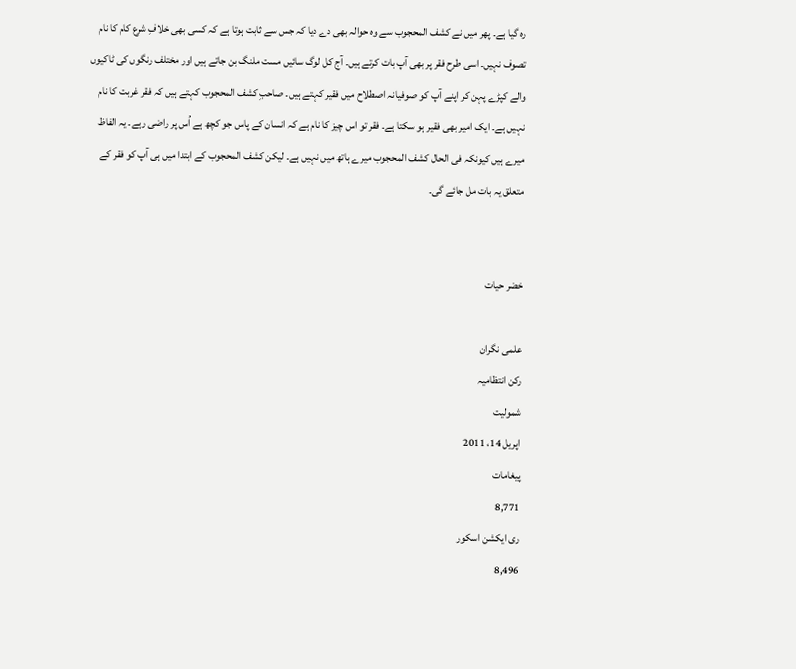رہ گیا ہے۔ پھر میں نے کشف المحجوب سے وہ حوالہ بھی دے دیا کہ جس سے ثابت ہوتا ہے کہ کسی بھی خلافِ شرع کام کا نام تصوف نہیں۔ اسی طرح فقر پر بھی آپ بات کرتے ہیں۔ آج کل لوگ سائیں مست ملنگ بن جاتے ہیں اور مختلف رنگوں کی ٹاکیوں والے کپڑے پہن کر اپنے آپ کو صوفیانہ اصطلاح میں فقیر کہتے ہیں۔ صاحبِ کشف المحجوب کہتے ہیں کہ فقر غربت کا نام نہیں ہے۔ ایک امیر بھی فقیر ہو سکتا ہے۔ فقر تو اس چیز کا نام ہے کہ انسان کے پاس جو کچھ ہے اُس پر راضی رہے۔ یہ الفاظ میرے ہیں کیونکہ فی الحال کشف المحجوب میرے ہاتھ میں نہیں ہے۔ لیکن کشف المحجوب کے ابتدا میں ہی آپ کو فقر کے متعلق یہ بات مل جائے گی۔


خضر حیات

علمی نگران
رکن انتظامیہ
شمولیت
اپریل 14، 2011
پیغامات
8,771
ری ایکشن اسکور
8,496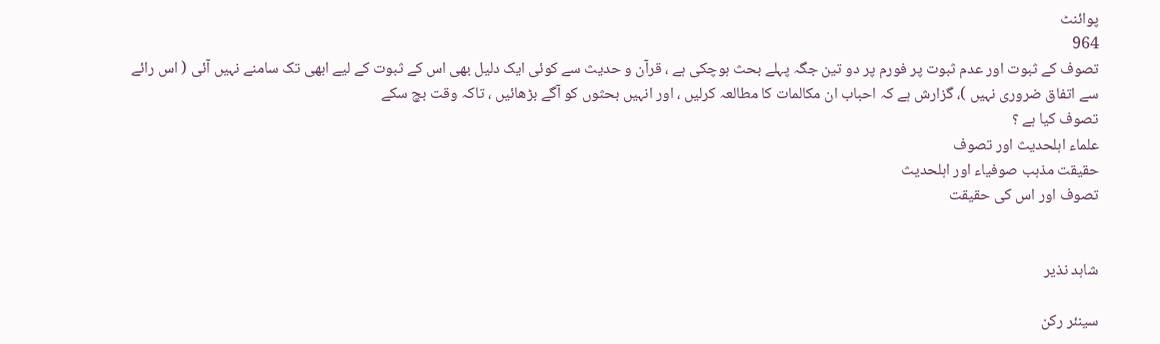پوائنٹ
964
تصوف کے ثبوت اور عدم ثبوت پر فورم پر دو تین جگہ پہلے بحث ہوچکی ہے ، قرآن و حدیث سے کوئی ایک دلیل بھی اس کے ثبوت کے لیے ابھی تک سامنے نہیں آئی ( اس رائے سے اتفاق ضروری نہیں )، گزارش ہے کہ احباب ان مکالمات کا مطالعہ کرلیں ، اور انہیں بحثوں کو آگے بڑھائیں ، تاکہ وقت بچ سکے
تصوف کیا ہے ؟
علماء اہلحدیث اور تصوف
حقیقت مذہب صوفیاء اور اہلحدیث
تصوف اور اس کی حقیقت


شاہد نذیر

سینئر رکن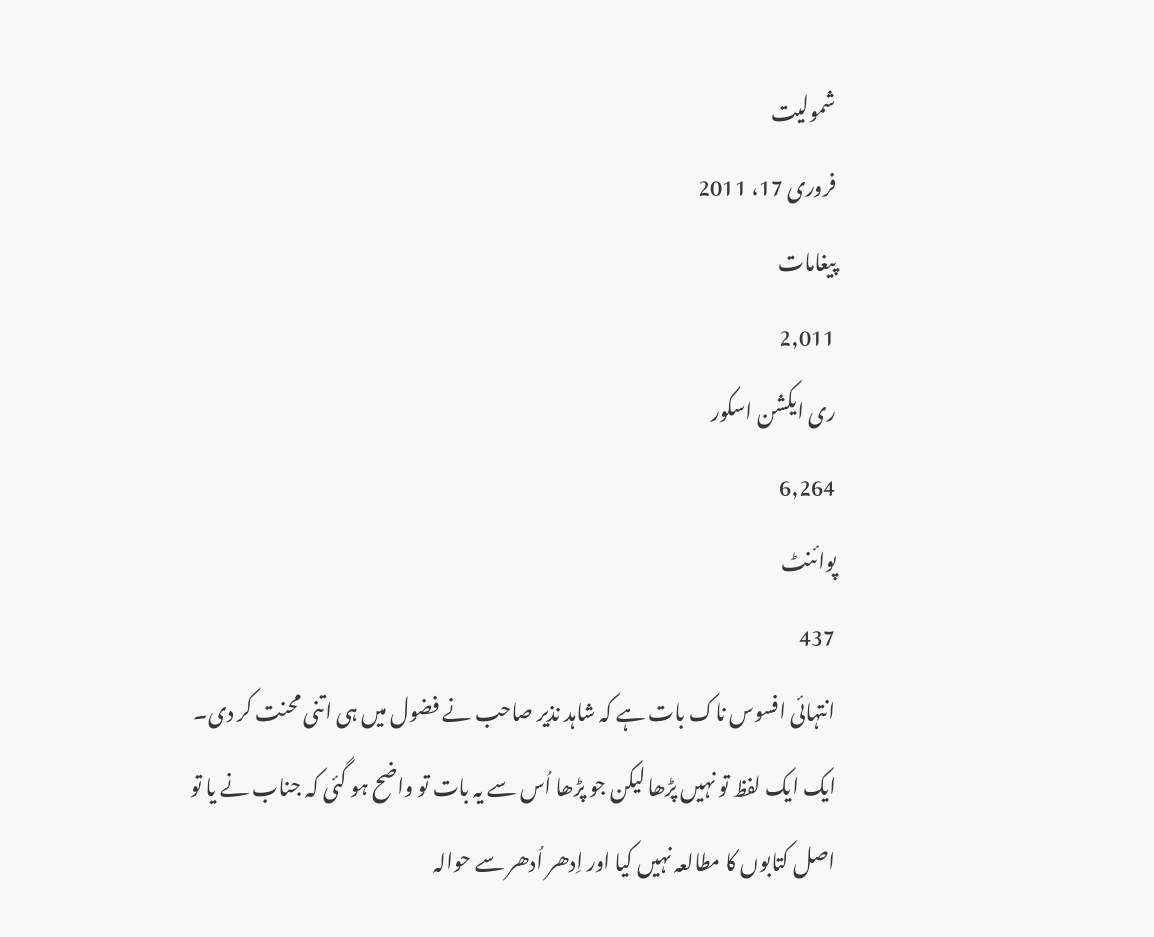شمولیت
فروری 17، 2011
پیغامات
2,011
ری ایکشن اسکور
6,264
پوائنٹ
437
انتہائی افسوس ناک بات ہے کہ شاہد نذیر صاحب نے فضول میں ہی اتنی محنت کر دی۔ ایک ایک لفظ تو نہیں پڑھا لیکن جو پڑھا اُس سے یہ بات تو واضح ہو گئی کہ جناب نے یا تو اصل کتابوں کا مطالعہ نہیں کیا اور اِدھر اُدھر سے حوالہ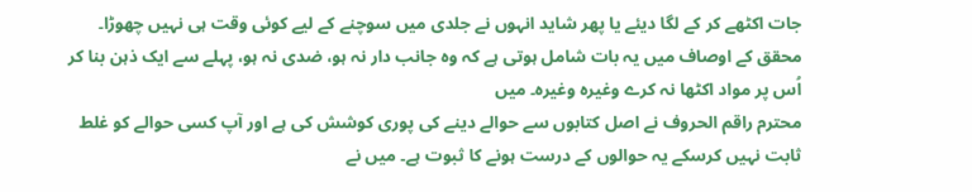جات اکٹھے کر کے لگا دیئے یا پھر شاید انہوں نے جلدی میں سوچنے کے لیے کوئی وقت ہی نہیں چھوڑا۔ محقق کے اوصاف میں یہ بات شامل ہوتی ہے کہ وہ جانب دار نہ ہو، ضدی نہ ہو، پہلے سے ایک ذہن بنا کر اُس پر مواد اکٹھا نہ کرے وغیرہ وغیرہ۔ میں
محترم راقم الحروف نے اصل کتابوں سے حوالے دینے کی پوری کوشش کی ہے اور آپ کسی حوالے کو غلط ثابت نہیں کرسکے یہ حوالوں کے درست ہونے کا ثبوت ہے۔ میں نے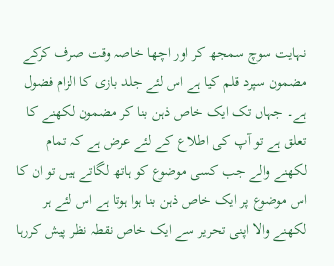نہایت سوچ سمجھ کر اور اچھا خاصہ وقت صرف کرکے مضمون سپرد قلم کیا ہے اس لئے جلد بازی کا الزام فضول ہے۔ جہاں تک ایک خاص ذہن بنا کر مضمون لکھنے کا تعلق ہے تو آپ کی اطلاع کے لئے عرض ہے کہ تمام لکھنے والے جب کسی موضوع کو ہاتھ لگاتے ہیں تو ان کا اس موضوع پر ایک خاص ذہن بنا ہوا ہوتا ہے اس لئے ہر لکھنے والا اپنی تحریر سے ایک خاص نقطہ نظر پیش کررہا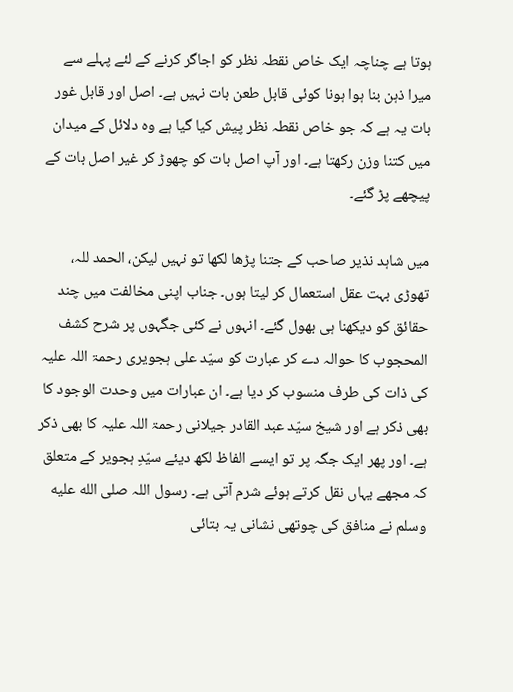ہوتا ہے چناچہ ایک خاص نقطہ نظر کو اجاگر کرنے کے لئے پہلے سے میرا ذہن بنا ہوا ہونا کوئی قابل طعن بات نہیں ہے۔ اصل اور قابل غور بات یہ ہے کہ جو خاص نقطہ نظر پیش کیا گیا ہے وہ دلائل کے میدان میں کتنا وزن رکھتا ہے۔ اور آپ اصل بات کو چھوڑ کر غیر اصل بات کے پیچھے پڑ گئے۔

میں شاہد نذیر صاحب کے جتنا پڑھا لکھا تو نہیں لیکن، الحمد للہ، تھوڑی بہت عقل استعمال کر لیتا ہوں۔ جناب اپنی مخالفت میں چند حقائق کو دیکھنا ہی بھول گئے۔ انہوں نے کئی جگہوں پر شرح کشف المحجوب کا حوالہ دے کر عبارت کو سیّد علی ہجویری رحمۃ اللہ علیہ کی ذات کی طرف منسوب کر دیا ہے۔ ان عبارات میں وحدت الوجود کا بھی ذکر ہے اور شیخ سیّد عبد القادر جیلانی رحمۃ اللہ علیہ کا بھی ذکر ہے۔ اور پھر ایک جگہ پر تو ایسے الفاظ لکھ دیئے سیّدِ ہجویر کے متعلق کہ مجھے یہاں نقل کرتے ہوئے شرم آتی ہے۔ رسول اللہ صلى الله عليه وسلم نے منافق کی چوتھی نشانی یہ بتائی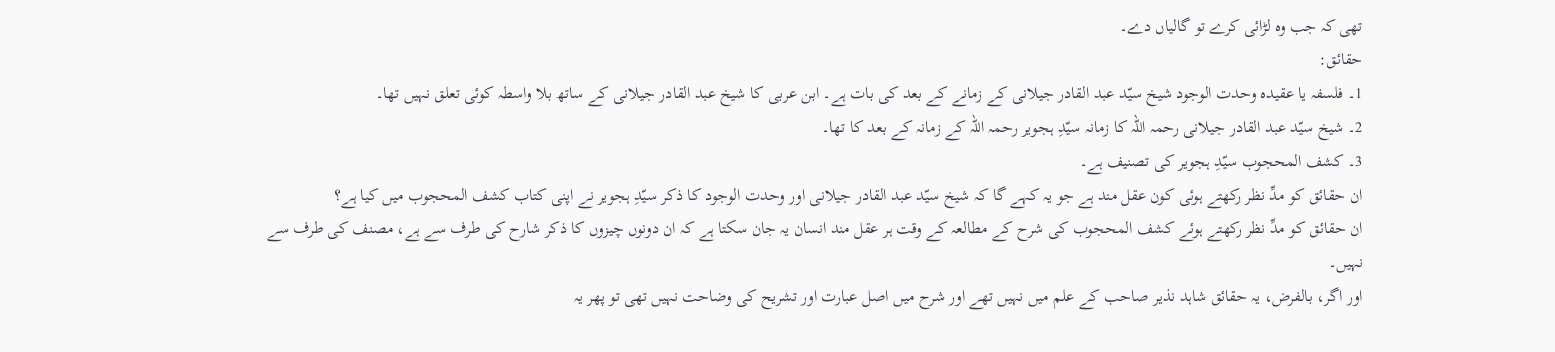تھی کہ جب وہ لڑائی کرے تو گالیاں دے۔
حقائق:
1۔ فلسفہ یا عقیدہ وحدت الوجود شیخ سیّد عبد القادر جیلانی کے زمانے کے بعد کی بات ہے۔ ابن عربی کا شیخ عبد القادر جیلانی کے ساتھ بلا واسطہ کوئی تعلق نہیں تھا۔
2۔ شیخ سیّد عبد القادر جیلانی رحمہ اللہ کا زمانہ سیّدِ ہجویر رحمہ اللہ کے زمانہ کے بعد کا تھا۔
3۔ کشف المحجوب سیّدِ ہجویر کی تصنیف ہے۔
ان حقائق کو مدِّ نظر رکھتے ہوئی کون عقل مند ہے جو یہ کہے گا کہ شیخ سیّد عبد القادر جیلانی اور وحدت الوجود کا ذکر سیّدِ ہجویر نے اپنی کتاب کشف المحجوب میں کیا ہے؟
ان حقائق کو مدِّ نظر رکھتے ہوئے کشف المحجوب کی شرح کے مطالعہ کے وقت ہر عقل مند انسان یہ جان سکتا ہے کہ ان دونوں چیزوں کا ذکر شارح کی طرف سے ہے، مصنف کی طرف سے نہیں۔
اور اگر، بالفرض، یہ حقائق شاہد نذیر صاحب کے علم میں نہیں تھے اور شرح میں اصل عبارت اور تشریح کی وضاحت نہیں تھی تو پھر یہ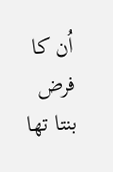اُن کا فرض بنتا تھا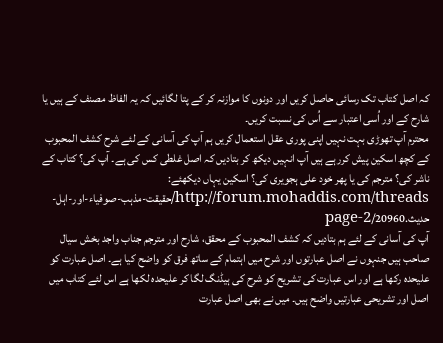کہ اصل کتاب تک رسائی حاصل کریں اور دونوں کا موازنہ کر کے پتا لگائیں کہ یہ الفاظ مصنف کے ہیں یا شارح کے اور اُسی اعتبار سے اُس کی نسبت کریں۔
محترم آپ تھوڑی بہت نہیں اپنی پوری عقل استعمال کریں ہم آپ کی آسانی کے لئے شرح کشف المحبوب کے کچھ اسکین پیش کررہے ہیں آپ انہیں دیکھ کر بتادیں کہ اصل غلطی کس کی ہے۔ آپ کی؟ کتاب کے ناشر کی؟ مترجم کی یا پھر خود علی ہجویری کی؟ اسکین یہاں دیکھئے: http://forum.mohaddis.com/threads/حقیقت-مذہب-صوفیاء-اور-اہل-حدیث.20960/page-2
آپ کی آسانی کے لئے ہم بتادیں کہ کشف المحبوب کے محقق، شارح اور مترجم جناب واجد بخش سیال صاحب ہیں جنہوں نے اصل عبارتوں اور شرح میں اہتمام کے ساتھ فرق کو واضح کیا ہے۔ اصل عبارت کو علیحدہ رکھا ہے اور اس عبارت کی تشریح کو شرح کی ہیڈنگ لگا کر علیحدہ لکھا ہے اس لئے کتاب میں اصل اور تشریحی عبارتیں واضح ہیں۔ میں نے بھی اصل عبارت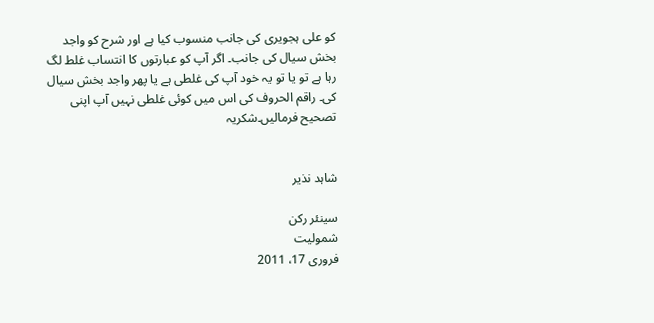کو علی ہجویری کی جانب منسوب کیا ہے اور شرح کو واجد بخش سیال کی جانب۔ اگر آپ کو عبارتوں کا انتساب غلط لگ رہا ہے تو یا تو یہ خود آپ کی غلطی ہے یا پھر واجد بخش سیال کی۔ راقم الحروف کی اس میں کوئی غلطی نہیں آپ اپنی تصحیح فرمالیں۔شکریہ


شاہد نذیر

سینئر رکن
شمولیت
فروری 17، 2011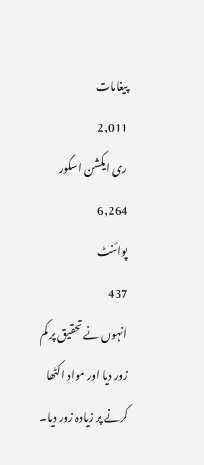پیغامات
2,011
ری ایکشن اسکور
6,264
پوائنٹ
437
انہوں نے تحقیق پر کم زور دیا اور مواد اکٹھا کرنے پر زیادہ زور دیا۔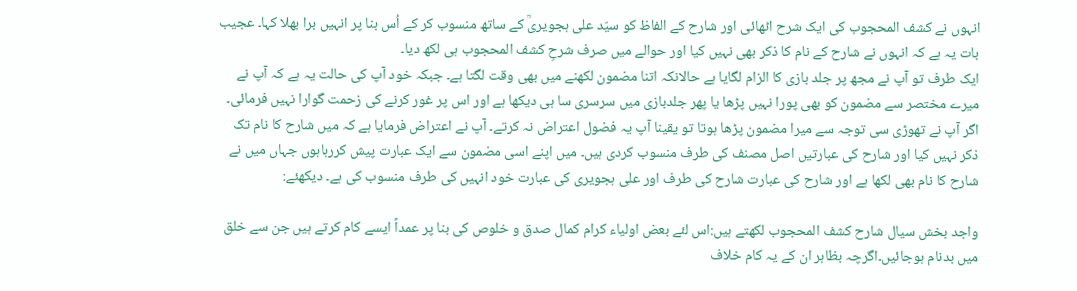انہوں نے کشف المحجوب کی ایک شرح اٹھائی اور شارح کے الفاظ کو سیّد علی ہجویریؒ کے ساتھ منسوب کر کے اُس بنا پر انہیں برا بھلا کہا۔ عجیب بات یہ ہے کہ انہوں نے شارح کے نام کا ذکر بھی نہیں کیا اور حوالے میں صرف شرحِ کشف المحجوب ہی لکھ دیا۔
ایک طرف تو آپ نے مجھ پر جلد بازی کا الزام لگایا ہے حالانکہ اتنا مضمون لکھنے میں بھی وقت لگتا ہے۔ جبکہ خود آپ کی حالت یہ ہے کہ آپ نے میرے مختصر سے مضمون کو بھی پورا نہیں پڑھا یا پھر جلدبازی میں سرسری سا ہی دیکھا ہے اور اس پر غور کرنے کی زحمت گوارا نہیں فرمائی۔ اگر آپ نے تھوڑی سی توجہ سے میرا مضمون پڑھا ہوتا تو یقینا آپ یہ فضول اعتراض نہ کرتے۔ آپ نے اعتراض فرمایا ہے کہ میں شارح کا نام تک ذکر نہیں کیا اور شارح کی عبارتیں اصل مصنف کی طرف منسوب کردی ہیں۔ میں اپنے اسی مضمون سے ایک عبارت پیش کررہاہوں جہاں میں نے شارح کا نام بھی لکھا ہے اور شارح کی عبارت شارح کی طرف اور علی ہجویری کی عبارت خود انہیں کی طرف منسوب کی ہے۔ دیکھئے:

واجد بخش سیال شارح کشف المحجوب لکھتے ہیں:اس لئے بعض اولیاء کرام کمال صدق و خلوص کی بنا پر عمداً ایسے کام کرتے ہیں جن سے خلق میں بدنام ہوجائیں۔اگرچہ بظاہر ان کے یہ کام خلاف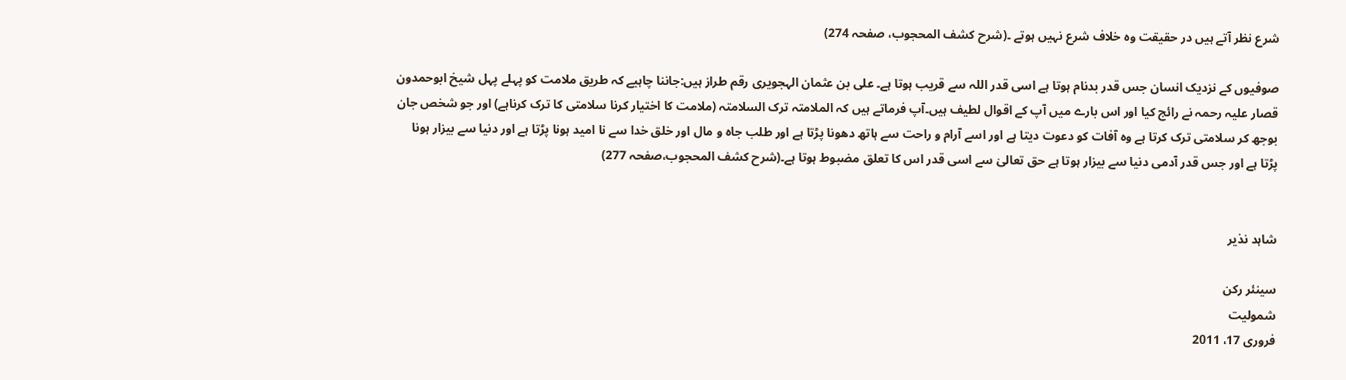شرع نظر آتے ہیں در حقیقت وہ خلاف شرع نہیں ہوتے ۔(شرح کشف المحجوب، صفحہ 274)

صوفیوں کے نزدیک انسان جس قدر بدنام ہوتا ہے اسی قدر اللہ سے قریب ہوتا ہے۔ علی بن عثمان الہجویری رقم طراز ہیں:جاننا چاہیے کہ طریق ملامت کو پہلے پہل شیخ ابوحمدون قصار علیہ رحمہ نے رائج کیا اور اس بارے میں آپ کے اقوال لطیف ہیں۔آپ فرماتے ہیں کہ الملامتہ ترک السلامتہ (ملامت کا اختیار کرنا سلامتی کا ترک کرناہے) اور جو شخص جان بوجھ کر سلامتی ترک کرتا ہے وہ آفات کو دعوت دیتا ہے اور اسے آرام و راحت سے ہاتھ دھونا پڑتا ہے اور طلب جاہ و مال اور خلق خدا سے نا امید ہونا پڑتا ہے اور دنیا سے بیزار ہونا پڑتا ہے اور جس قدر آدمی دنیا سے بیزار ہوتا ہے حق تعالیٰ سے اسی قدر اس کا تعلق مضبوط ہوتا ہے۔(شرح کشف المحجوب،صفحہ 277)


شاہد نذیر

سینئر رکن
شمولیت
فروری 17، 2011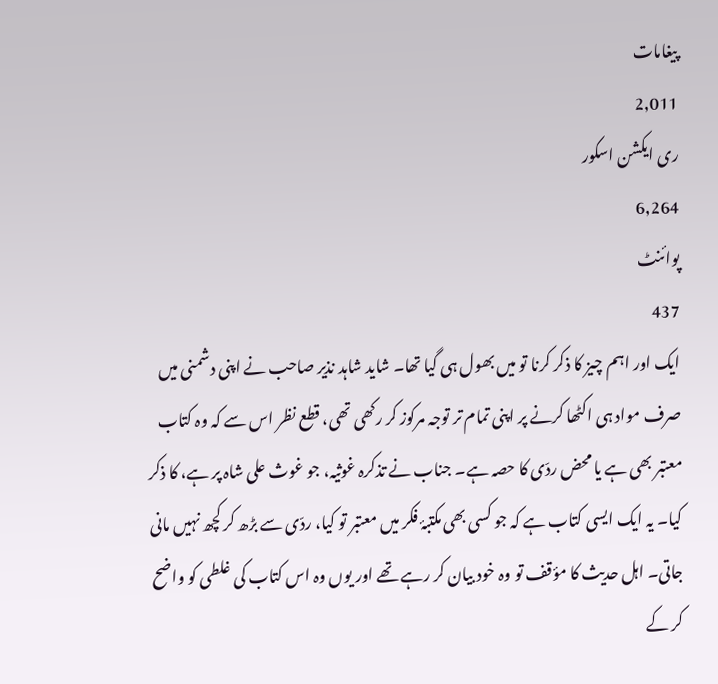پیغامات
2,011
ری ایکشن اسکور
6,264
پوائنٹ
437
ایک اور اہم چیز کا ذکر کرنا تو میں بھول ہی گیا تھا۔ شاید شاہد نذیر صاحب نے اپنی دشمنی میں صرف مواد ہی اکٹھا کرنے پر اپنی تمام تر توجہ مرکوز کر رکھی تھی، قطع نظر اس سے کہ وہ کتاب معتبر بھی ہے یا محض ردّی کا حصہ ہے۔ جناب نے تذکرہ غوثیہ، جو غوث علی شاہ پر ہے، کا ذکر کیا۔ یہ ایک ایسی کتاب ہے کہ جو کسی بھی مکتبۂ فکر میں معتبر تو کیا، ردّی سے بڑھ کر کچھ نہیں مانی جاتی۔ اہل حدیث کا مؤقف تو وہ خود بیان کر رہے تھے اور یوں وہ اس کتاب کی غلطی کو واضح کر کے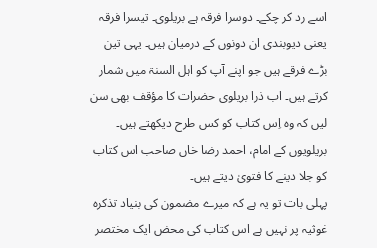اسے رد کر چکے۔ دوسرا فرقہ ہے بریلوی۔ تیسرا فرقہ یعنی دیوبندی ان دونوں کے درمیان ہیں۔ یہی تین بڑے فرقے ہیں جو اپنے آپ کو اہل السنۃ میں شمار کرتے ہیں۔ اب ذرا بریلوی حضرات کا مؤقف بھی سن لیں کہ وہ اِس کتاب کو کس طرح دیکھتے ہیں۔ بریلویوں کے امام، احمد رضا خاں صاحب اس کتاب کو جلا دینے کا فتویٰ دیتے ہیں۔
پہلی بات تو یہ ہے کہ میرے مضمون کی بنیاد تذکرہ غوثیہ پر نہیں ہے اس کتاب کی محض ایک مختصر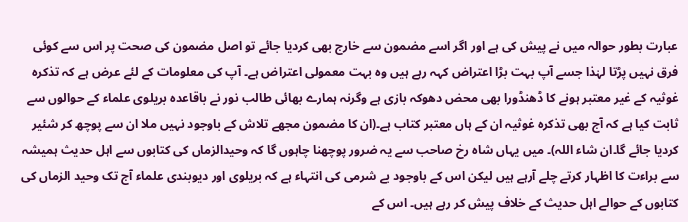عبارت بطور حوالہ میں نے پیش کی ہے اور اگر اسے مضمون سے خارج بھی کردیا جائے تو اصل مضمون کی صحت پر اس سے کوئی فرق نہیں پڑتا لہٰذا جسے آپ بہت بڑا اعتراض کہہ رہے ہیں وہ بہت معمولی اعتراض ہے۔ آپ کی معلومات کے لئے عرض ہے کہ تذکرہ غوثیہ کے غیر معتبر ہونے کا ڈھنڈورا بھی محض دھوکہ بازی ہے وگرنہ ہمارے بھائی طالب نور نے باقاعدہ بریلوی علماء کے حوالوں سے ثابت کیا ہے کہ آج بھی تذکرہ غوثیہ ان کے ہاں معتبر کتاب ہے۔(ان کا مضمون مجھے تلاش کے باوجود نہیں ملا ان سے پوچھ کر شئیر کردیا جائے گا۔ان شاء اللہ)۔ میں یہاں شاہ رخ صاحب سے یہ ضرور پوچھنا چاہوں گا کہ وحیدالزماں کی کتابوں سے اہل حدیث ہمیشہ سے براءت کا اظہار کرتے چلے آرہے ہیں لیکن اس کے باوجود بے شرمی کی انتہاء ہے کہ بریلوی اور دیوبندی علماء آج تک وحید الزماں کی کتابوں کے حوالے اہل حدیث کے خلاف پیش کر رہے ہیں۔ اس کے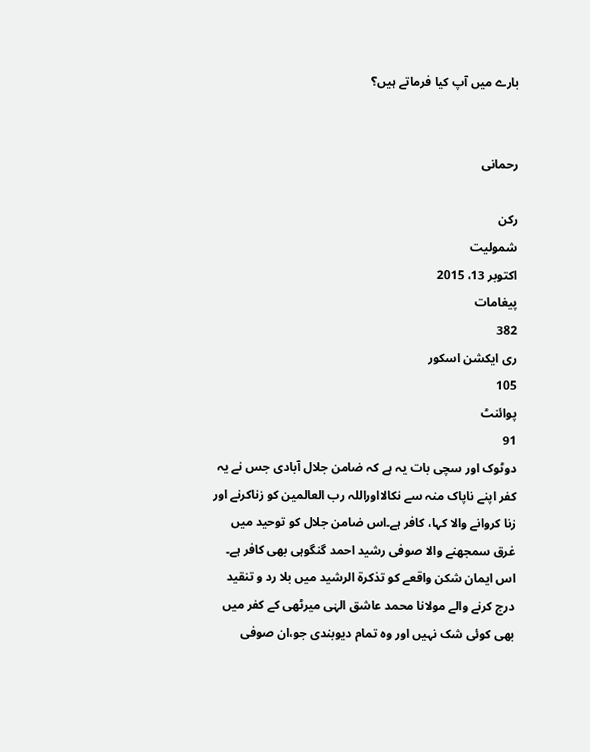بارے میں آپ کیا فرماتے ہیں؟


رحمانی

رکن
شمولیت
اکتوبر 13، 2015
پیغامات
382
ری ایکشن اسکور
105
پوائنٹ
91
دوٹوک اور سچی بات یہ ہے کہ ضامن جلال آبادی جس نے یہ کفر اپنے ناپاک منہ سے نکالااوراللہ رب العالمین کو زناکرنے اور زنا کروانے والا کہا، کافر ہے۔اس ضامن جلال کو توحید میں غرق سمجھنے والا صوفی رشید احمد گنگوہی بھی کافر ہے۔ اس ایمان شکن واقعے کو تذکرۃ الرشید میں بلا رد و تنقید درج کرنے والے مولانا محمد عاشق الہٰی میرٹھی کے کفر میں بھی کوئی شک نہیں اور وہ تمام دیوبندی جو،ان صوفی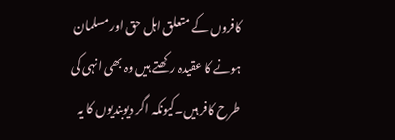کافروں کے متعلق اہل حق اور مسلمان ہونے کا عقیدہ رکھتے ہیں وہ بھی انہی کی طرح کافر ہیں۔کیونکہ اگر دیوبندیوں کا یہ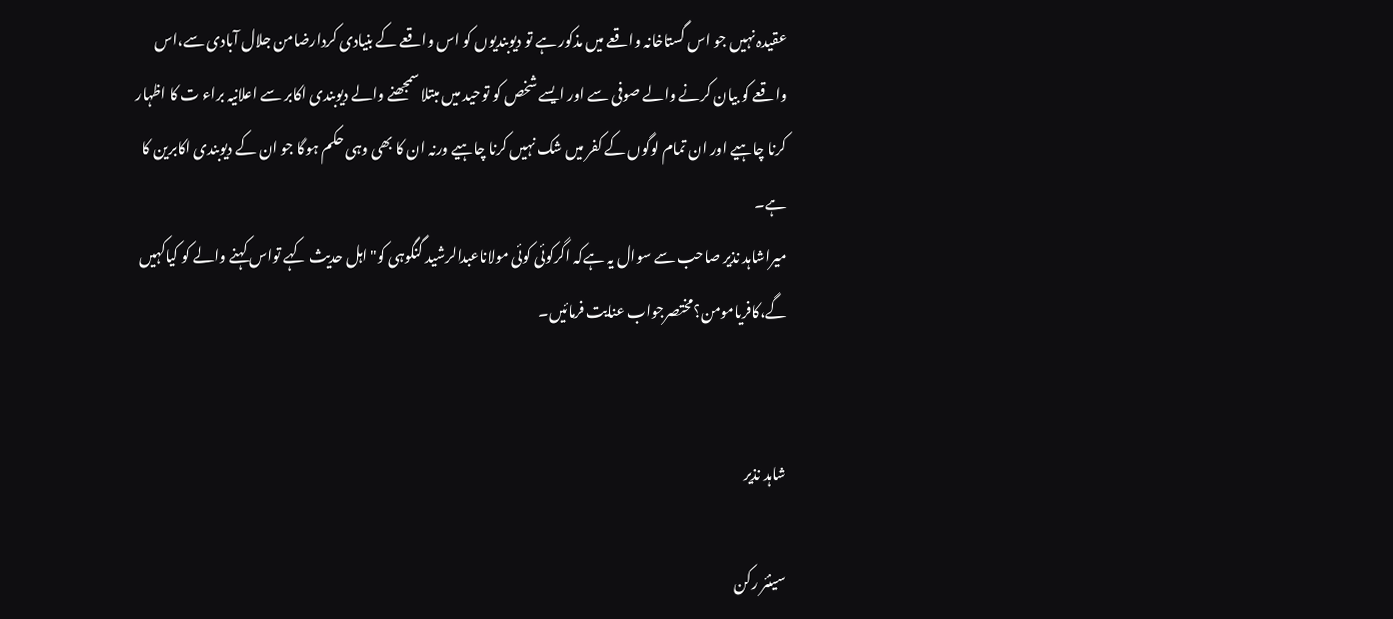عقیدہ نہیں جو اس گستاخانہ واقعے میں مذکور ہے تو دیوبندیوں کو اس واقعے کے بنیادی کردارضامن جلال آبادی سے،اس واقعے کو بیان کرنے والے صوفی سے اور ایسے شخص کو توحید میں مبتلا سمجھنے والے دیوبندی اکابر سے اعلانیہ براء ت کا اظہار کرنا چاہیے اور ان تمام لوگوں کے کفر میں شک نہیں کرنا چاہیے ورنہ ان کا بھی وہی حکم ہوگا جو ان کے دیوبندی اکابرین کا ہے۔
میراشاہد نذیر صاحب سے سوال یہ ہےکہ اگرکوئی کوئی مولاناعبدالرشید گنگوہی کو"اہل حدیث کہے تواس کہنے والے کو کیاکہیں گے،کافریامومن؟مختصرجواب عنایت فرمائیں۔


شاہد نذیر

سینئر رکن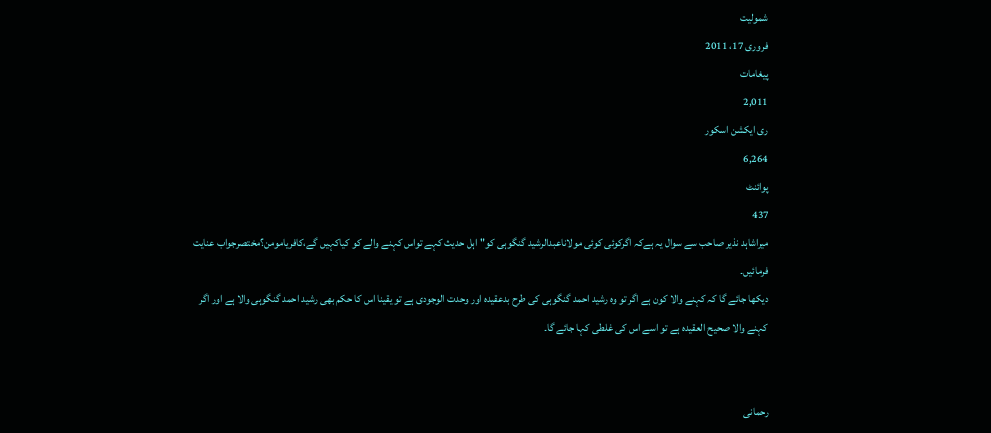شمولیت
فروری 17، 2011
پیغامات
2,011
ری ایکشن اسکور
6,264
پوائنٹ
437
میراشاہد نذیر صاحب سے سوال یہ ہےکہ اگرکوئی کوئی مولاناعبدالرشید گنگوہی کو"اہل حدیث کہے تواس کہنے والے کو کیاکہیں گے،کافریامومن؟مختصرجواب عنایت فرمائیں۔
دیکھا جائے گا کہ کہنے والا کون ہے اگر تو وہ رشید احمد گنگوہی کی طرح بدعقیدہ اور وحدت الوجودی ہے تو یقینا اس کا حکم بھی رشید احمد گنگوہی والا ہے اور اگر کہنے والا صحیح العقیدہ ہے تو اسے اس کی غلطی کہا جائے گا۔


رحمانی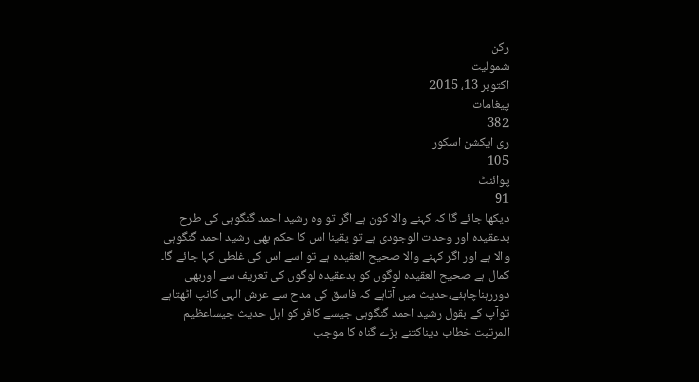رکن
شمولیت
اکتوبر 13، 2015
پیغامات
382
ری ایکشن اسکور
105
پوائنٹ
91
دیکھا جائے گا کہ کہنے والا کون ہے اگر تو وہ رشید احمد گنگوہی کی طرح بدعقیدہ اور وحدت الوجودی ہے تو یقینا اس کا حکم بھی رشید احمد گنگوہی والا ہے اور اگر کہنے والا صحیح العقیدہ ہے تو اسے اس کی غلطی کہا جائے گا۔
کمال ہے صحیح العقیدہ لوگوں کو بدعقیدہ لوگوں کی تعریف سے اوربھی دوررہناچاہئے،حدیث میں آتاہے کہ فاسق کی مدح سے عرش الہی کانپ اٹھتاہے توآپ کے بقول رشید احمد گنگوہی جیسے کافر کو اہل حدیث جیساعظیم المرتبت خطاب دیناکتنے بڑے گناہ کا موجب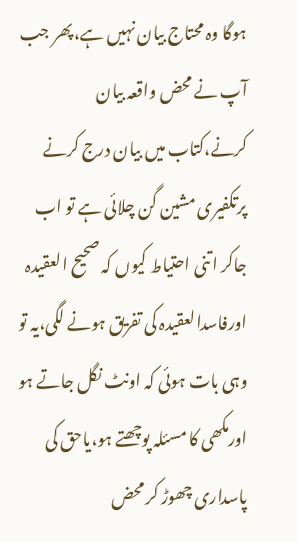ہوگا وہ محتاج بیان نہیں ہے،پھر جب آپ نے محض واقعہ بیان کرنے،کتاب میں بیان درج کرنے پرتکفیری مشین گن چلائی ہے تو اب جاکر اتنی احتیاط کیوں کہ صحیح العقیدہ اورفاسدالعقیدہ کی تفریق ہونے لگی،یہ تو وہی بات ہوئی کہ اونٹ نگل جاتے ہو اورمکھی کا مسئلہ پوچھتے ہو،یاحق کی پاسداری چھوڑ کر محض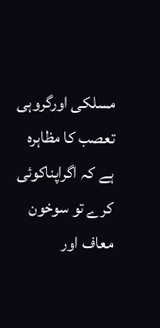مسلکی اورگروہی تعصب کا مظاہرہ ہے کہ اگراپناکوئی کرے تو سوخون معاف اور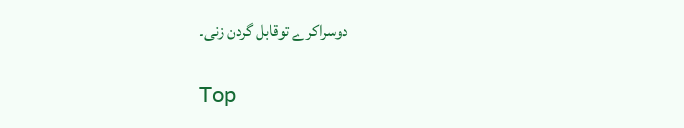دوسراکرے توقابل گردن زنی۔

Top